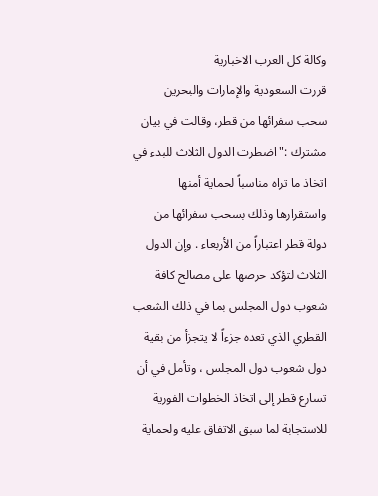وكالة كل العرب الاخبارية
قررت السعودية والإمارات والبحرين سحب سفرائها من قطر، وقالت في بيان مشترك :"اضطرت الدول الثلاث للبدء في اتخاذ ما تراه مناسباً لحماية أمنها واستقرارها وذلك بسحب سفرائها من دولة قطر اعتباراً من الأربعاء . وإن الدول الثلاث لتؤكد حرصها على مصالح كافة شعوب دول المجلس بما في ذلك الشعب القطري الذي تعده جزءاً لا يتجزأ من بقية دول شعوب دول المجلس ، وتأمل في أن تسارع قطر إلى اتخاذ الخطوات الفورية للاستجابة لما سبق الاتفاق عليه ولحماية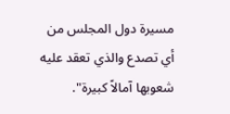مسيرة دول المجلس من أي تصدع والذي تعقد عليه شعوبها آمالاً كبيرة".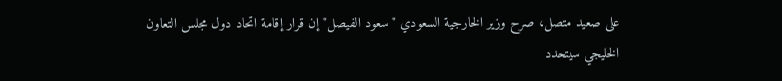على صعيد متصل، صرح وزير الخارجية السعودي "سعود الفيصل" إن قرار إقامة اتحاد دول مجلس التعاون الخليجي سيتحدد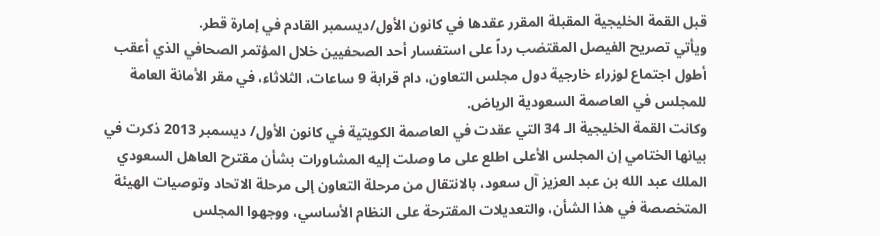قبل القمة الخليجية المقبلة المقرر عقدها في كانون الأول/ديسمبر القادم في إمارة قطر.
ويأتي تصريح الفيصل المقتضب رداً على استفسار أحد الصحفيين خلال المؤتمر الصحافي الذي أعقب أطول اجتماع لوزراء خارجية دول مجلس التعاون، دام قرابة 9 ساعات، الثلاثاء، في مقر الأمانة العامة للمجلس في العاصمة السعودية الرياض.
وكانت القمة الخليجية الـ 34 التي عقدت في العاصمة الكويتية في كانون الأول/ ديسمبر 2013 ذكرت في بيانها الختامي إن المجلس الأعلى اطلع على ما وصلت إليه المشاورات بشأن مقترح العاهل السعودي الملك عبد الله بن عبد العزيز آل سعود، بالانتقال من مرحلة التعاون إلى مرحلة الاتحاد وتوصيات الهيئة المتخصصة في هذا الشأن، والتعديلات المقترحة على النظام الأساسي، ووجهوا المجلس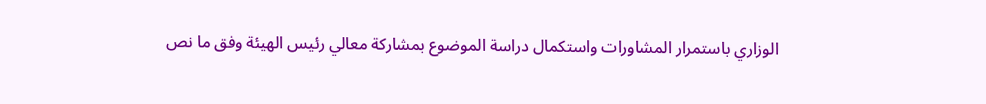الوزاري باستمرار المشاورات واستكمال دراسة الموضوع بمشاركة معالي رئيس الهيئة وفق ما نص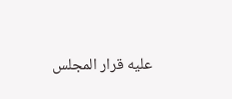عليه قرار المجلس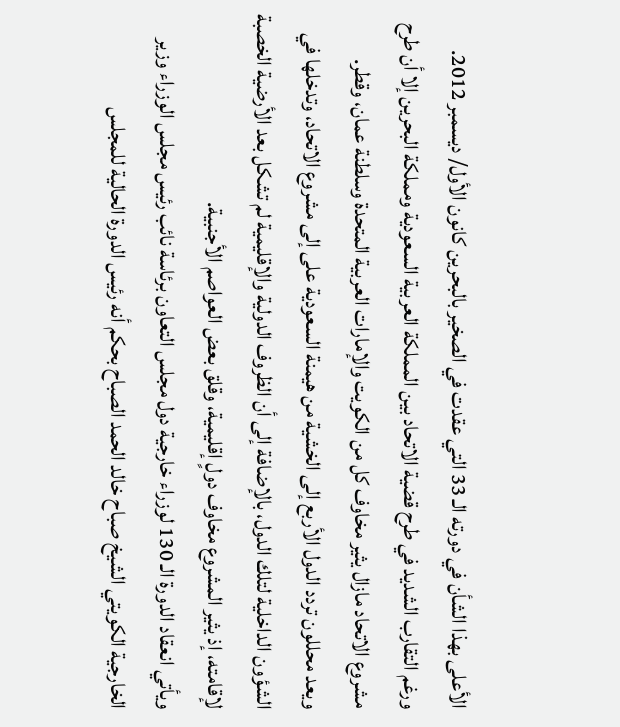الأعلى بهذا الشأن في دورته الـ 33 التي عقدت في الصخير بالبحرين كانون الأول/ ديسمبر 2012.
ورغم التقارب الشديد في طرح قضية الاتحاد بين المملكة العربية السعودية ومملكة البحرين إلا أن طرح مشروع الاتحاد مازال يثير مخاوف كل من الكويت والإمارات العربية المتحدة وسلطنة عمان، وقطر.
ويعد محللون تردد الدول الأربع إلى الخشية من هيمنة السعودية على إلى مشروع الاتحاد، وتدخلها في الشؤون الداخلية لتلك الدول، بالإضافة إلى أن الظروف الدولية والإقليمية لم تشكل بعد الأرضية الخصبة لإقامته، إذ يثير المشروع مخاوف دولٍ إقليمية، وقلق بعض العواصم الأجنبية.
ويأتي انعقاد الدورة الـ 130 لوزراء خارجية دول مجلس التعاون برئاسة نائب رئيس مجلس الوزراء وزير الخارجية الكويتي الشيخ صباح خالد الحمد الصباح بحكم أنه رئيس الدورة الحالية للمجلس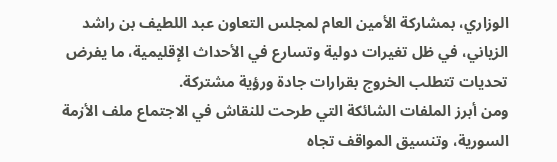الوزاري، بمشاركة الأمين العام لمجلس التعاون عبد اللطيف بن راشد الزياني، في ظل تغيرات دولية وتسارع في الأحداث الإقليمية، ما يفرض تحديات تتطلب الخروج بقرارات جادة ورؤية مشتركة.
ومن أبرز الملفات الشائكة التي طرحت للنقاش في الاجتماع ملف الأزمة السورية، وتنسيق المواقف تجاه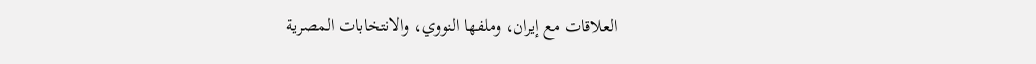العلاقات مع إيران، وملفها النووي، والانتخابات المصرية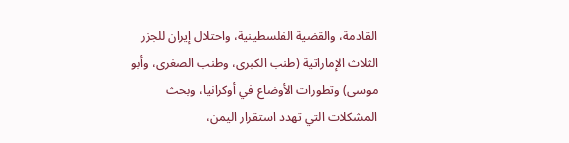القادمة، والقضية الفلسطينية، واحتلال إيران للجزر الثلاث الإماراتية (طنب الكبرى، وطنب الصغرى، وأبو موسى) وتطورات الأوضاع في أوكرانيا، وبحث المشكلات التي تهدد استقرار اليمن،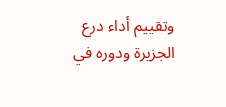وتقييم أداء درع الجزيرة ودوره في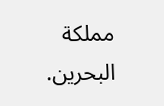مملكة البحرين.